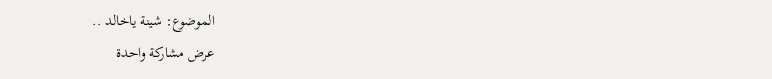الموضوع: شينة ياخالد ..
عرض مشاركة واحدة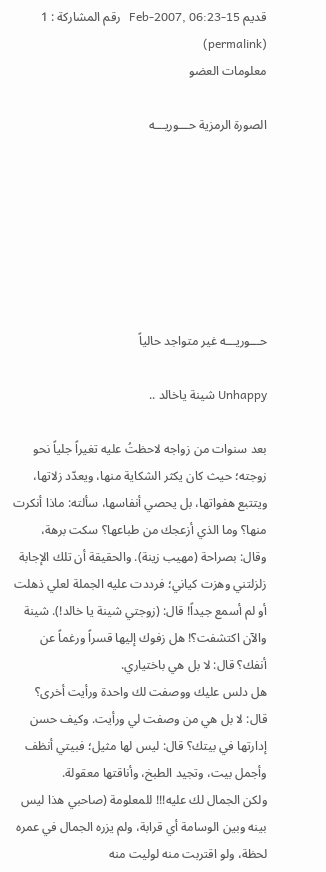قديم 15-Feb-2007, 06:23   رقم المشاركة : 1 (permalink)
معلومات العضو

الصورة الرمزية حـــوريـــه







حـــوريـــه غير متواجد حالياً

Unhappy شينة ياخالد ..

بعد سنوات من زواجه لاحظتُ عليه تغيراً جلياً نحو زوجته؛ حيث كان يكثر الشكاية منها، ويعدّد زلاتها، ويتتبع هفواتها، بل يحصي أنفاسها، سألته: ماذا أنكرت منها؟ وما الذي أزعجك من طباعها؟ سكت برهة، وقال: بصراحة (مهيب زينة). والحقيقة أن تلك الإجابة زلزلتني وهزت كياني؛ فرددت عليه الجملة لعلي ذهلت أو لم أسمع جيداً! قال: (زوجتي شينة يا خالد!). شينة والآن اكتشفت؟! هل زفوك إليها قسراً ورغماً عن أنفك؟ قال: لا بل هي باختياري.
هل دلس عليك ووصفت لك واحدة ورأيت أخرى؟ قال: لا بل هي من وصفت لي ورأيت. وكيف حسن إدارتها في بيتك؟ قال: ليس لها مثيل؛ فبيتي أنظف وأجمل بيت، وتجيد الطبخ، وأناقتها معقولة.
ولكن الجمال لك عليه!!! للمعلومة (صاحبي هذا ليس بينه وبين الوسامة أي قرابة، ولم يزره الجمال في عمره لحظة، ولو اقتربت منه لوليت منه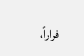فراراً،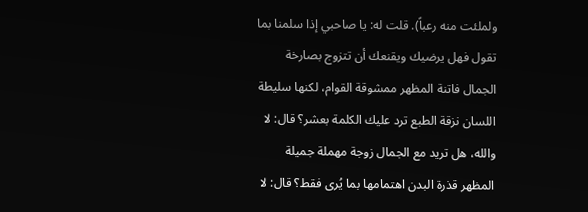ولملئت منه رعباً). قلت له: يا صاحبي إذا سلمنا بما تقول فهل يرضيك ويقنعك أن تتزوج بصارخة الجمال فاتنة المظهر ممشوقة القوام، لكنها سليطة اللسان نزقة الطبع ترد عليك الكلمة بعشر؟ قال: لا والله، هل تريد مع الجمال زوجة مهملة جميلة المظهر قذرة البدن اهتمامها بما يُرى فقط؟ قال: لا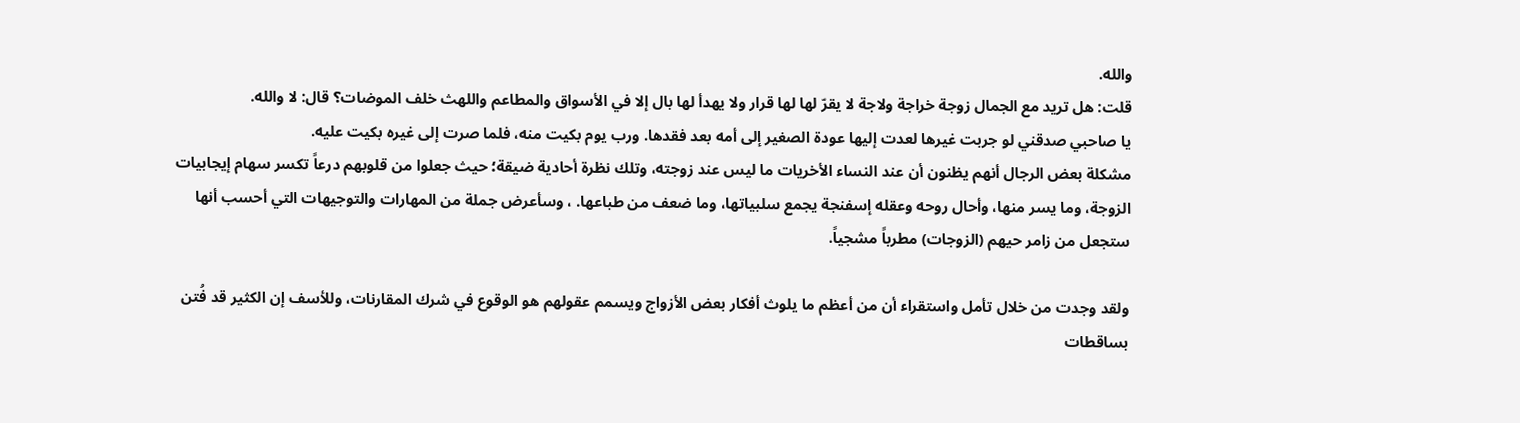والله.
قلت: هل تريد مع الجمال زوجة خراجة ولاجة لا يقرّ لها لها قرار ولا يهدأ لها بال إلا في الأسواق والمطاعم واللهث خلف الموضات؟ قال: لا والله.
يا صاحبي صدقني لو جربت غيرها لعدت إليها عودة الصغير إلى أمه بعد فقدها. ورب يوم بكيت منه، فلما صرت إلى غيره بكيت عليه.
مشكلة بعض الرجال أنهم يظنون أن عند النساء الأخريات ما ليس عند زوجته، وتلك نظرة أحادية ضيقة؛ حيث جعلوا من قلوبهم درعاً تكسر سهام إيجابيات الزوجة، وما يسر منها، وأحال روحه وعقله إسفنجة يجمع سلبياتها، وما ضعف من طباعها. ، وسأعرض جملة من المهارات والتوجيهات التي أحسب أنها ستجعل من زامر حيهم (الزوجات) مطرباً مشجياً.

ولقد وجدت من خلال تأمل واستقراء أن من أعظم ما يلوث أفكار بعض الأزواج ويسمم عقولهم هو الوقوع في شرك المقارنات، وللأسف إن الكثير قد فُتن بساقطات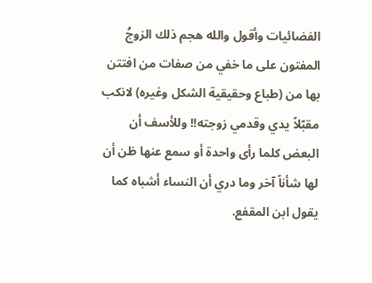الفضائيات وأقول والله هجم ذلك الزوجُ المفتون على ما خفي من صفات من افتتن بها من (طباع وحقيقية الشكل وغيره) لانكب مقبّلاً يدي وقدمي زوجته!! وللأسف أن البعض كلما رأى واحدة أو سمع عنها ظن أن لها شأناً آخر وما دري أن النساء أشباه كما يقول ابن المقفع.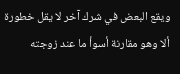ويقع البعض في شرك آخر لا يقل خطورة ألا وهو مقارنة أسوأ ما عند زوجته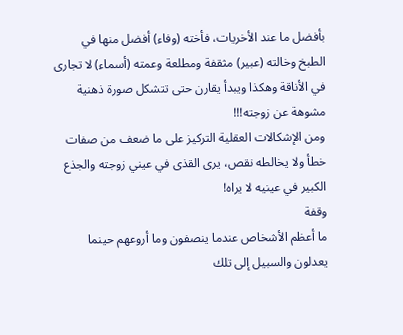بأفضل ما عند الأخريات، فأخته (وفاء) أفضل منها في الطبخ وخالته (عبير) مثقفة ومطلعة وعمته (أسماء) لا تجارى في الأناقة وهكذا ويبدأ يقارن حتى تتشكل صورة ذهنية مشوهة عن زوجته!!!
ومن الإشكالات العقلية التركيز على ما ضعف من صفات خطأ ولا يخالطه نقص، يرى القذى في عيني زوجته والجذع الكبير في عينيه لا يراه!
وقفة
ما أعظم الأشخاص عندما ينصفون وما أروعهم حينما يعدلون والسبيل إلى تلك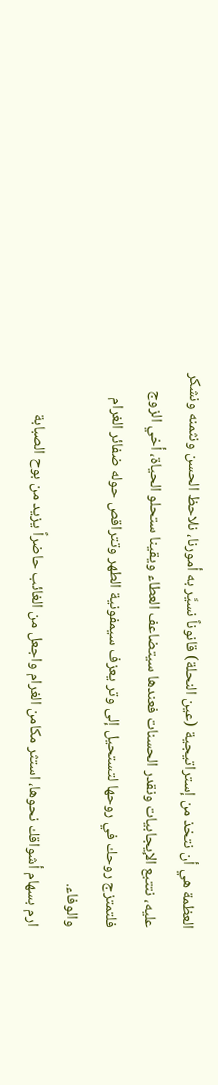العظمة هي أن نتخذ من إستراتيجية (عين النحلة) قانوناً نسيَّر به أمورنا، نلاحظ الحسن ونثمنه ونشكر عليه، نتتبع الإيجابيات ونقدر الحسنات فعندها سيتضاعف العطاء ويقينا ستحلو الحياة، أخي الزوج فلتمتزج روحك في روحها لتستحيل إلى وتر يعزف سيمفونية الطهر وتتراقص حوله ضفائر الغرام والوفاء.
ارم بسهام أشواقك نحوها، استثر مكامن الغرام واجعل من الغائب حاضراً يزيد من بوح الصبابة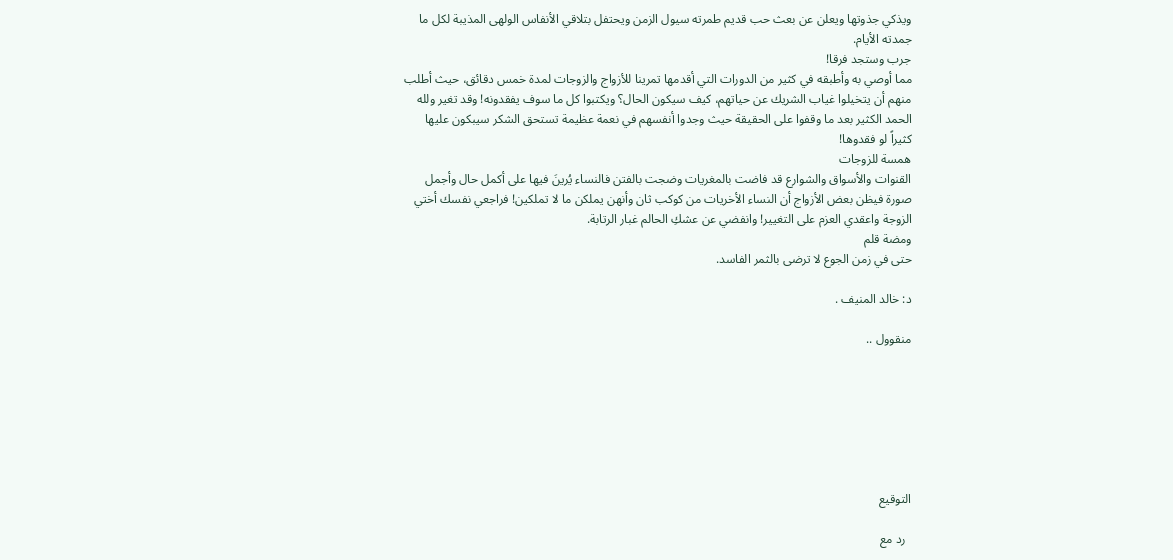ويذكي جذوتها ويعلن عن بعث حب قديم طمرته سيول الزمن ويحتفل بتلاقي الأنفاس الولهى المذيبة لكل ما جمدته الأيام.
جرب وستجد فرقا!
مما أوصي به وأطبقه في كثير من الدورات التي أقدمها تمرينا للأزواج والزوجات لمدة خمس دقائق، حيث أطلب منهم أن يتخيلوا غياب الشريك عن حياتهم، كيف سيكون الحال؟ ويكتبوا كل ما سوف يفقدونه! وقد تغير ولله الحمد الكثير بعد ما وقفوا على الحقيقة حيث وجدوا أنفسهم في نعمة عظيمة تستحق الشكر سيبكون عليها كثيراً لو فقدوها!
همسة للزوجات
القنوات والأسواق والشوارع قد فاضت بالمغريات وضجت بالفتن فالنساء يُرينَ فيها على أكمل حال وأجمل صورة فيظن بعض الأزواج أن النساء الأخريات من كوكب ثان وأنهن يملكن ما لا تملكين! فراجعي نفسك أختي الزوجة واعقدي العزم على التغيير! وانفضي عن عشكِ الحالم غبار الرتابة.
ومضة قلم
حتى في زمن الجوع لا ترضى بالثمر الفاسد.

د: خالد المنيف .

منقوول ..







التوقيع

  رد مع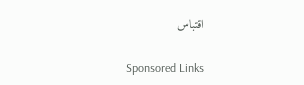اقتباس

Sponsored Links